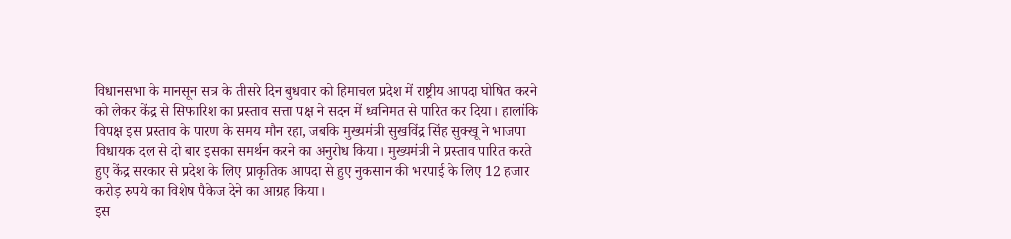विधानसभा के मानसून सत्र के तीसरे दिन बुधवार को हिमाचल प्रदेश में राष्ट्रीय आपदा घोषित करने को लेकर केंद्र से सिफारिश का प्रस्ताव सत्ता पक्ष ने सदन में ध्वनिमत से पारित कर दिया। हालांकि विपक्ष इस प्रस्ताव के पारण के समय मौन रहा, जबकि मुख्यमंत्री सुखविंद्र सिंह सुक्खू ने भाजपा विधायक दल से दो बार इसका समर्थन करने का अनुरोध किया। मुख्यमंत्री ने प्रस्ताव पारित करते हुए केंद्र सरकार से प्रदेश के लिए प्राकृतिक आपदा से हुए नुकसान की भरपाई के लिए 12 हजार करोड़ रुपये का विशेष पैकेज देने का आग्रह किया।
इस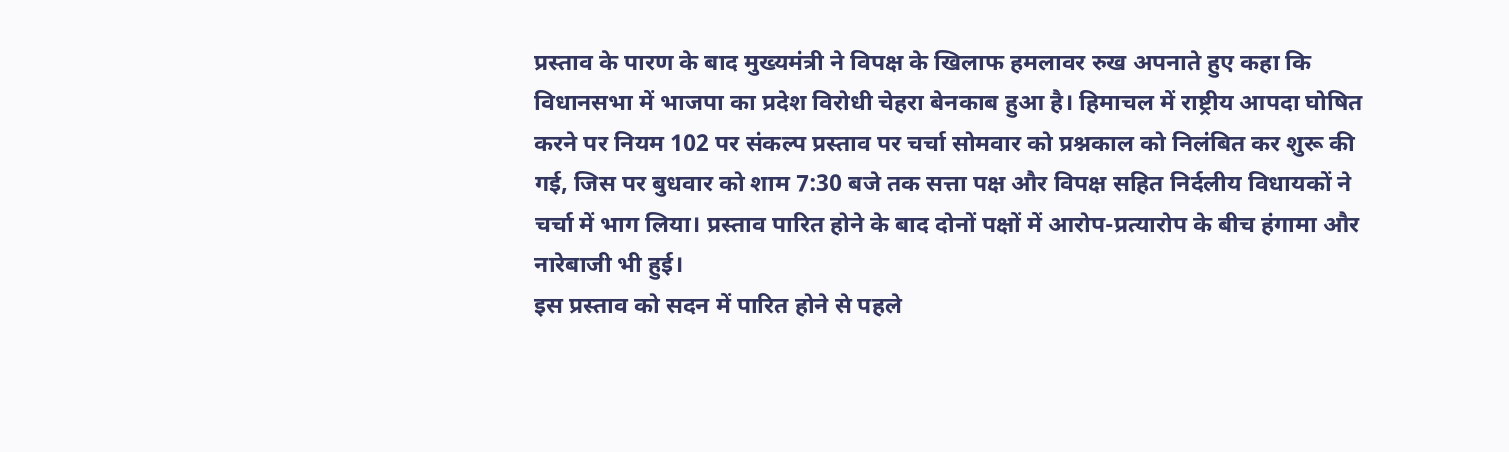प्रस्ताव के पारण के बाद मुख्यमंत्री ने विपक्ष के खिलाफ हमलावर रुख अपनाते हुए कहा कि विधानसभा में भाजपा का प्रदेश विरोधी चेहरा बेनकाब हुआ है। हिमाचल में राष्ट्रीय आपदा घोषित करने पर नियम 102 पर संकल्प प्रस्ताव पर चर्चा सोमवार को प्रश्नकाल को निलंबित कर शुरू की गई, जिस पर बुधवार को शाम 7:30 बजे तक सत्ता पक्ष और विपक्ष सहित निर्दलीय विधायकों ने चर्चा में भाग लिया। प्रस्ताव पारित होने के बाद दोनों पक्षों में आरोप-प्रत्यारोप के बीच हंगामा और नारेबाजी भी हुई।
इस प्रस्ताव को सदन में पारित होने से पहले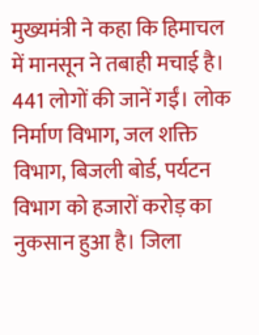मुख्यमंत्री ने कहा कि हिमाचल में मानसून ने तबाही मचाई है। 441 लोगों की जानें गईं। लोक निर्माण विभाग, जल शक्ति विभाग, बिजली बोर्ड, पर्यटन विभाग को हजारों करोड़ का नुकसान हुआ है। जिला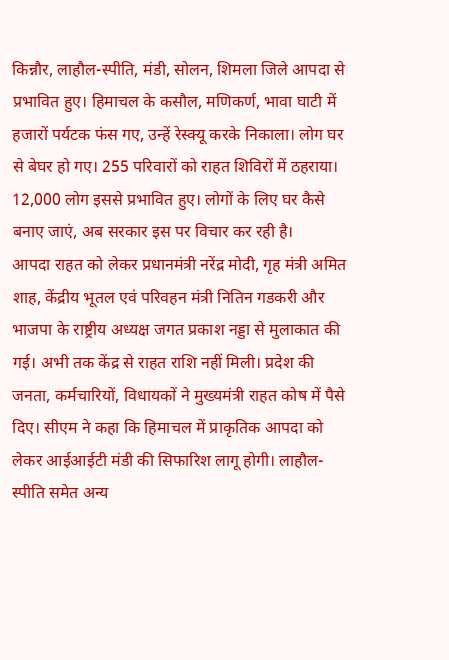किन्नौर, लाहौल-स्पीति, मंडी, सोलन, शिमला जिले आपदा से प्रभावित हुए। हिमाचल के कसौल, मणिकर्ण, भावा घाटी में हजारों पर्यटक फंस गए, उन्हें रेस्क्यू करके निकाला। लोग घर से बेघर हो गए। 255 परिवारों को राहत शिविरों में ठहराया। 12,000 लोग इससे प्रभावित हुए। लोगों के लिए घर कैसे बनाए जाएं, अब सरकार इस पर विचार कर रही है।
आपदा राहत को लेकर प्रधानमंत्री नरेंद्र मोदी, गृह मंत्री अमित शाह, केंद्रीय भूतल एवं परिवहन मंत्री नितिन गडकरी और भाजपा के राष्ट्रीय अध्यक्ष जगत प्रकाश नड्डा से मुलाकात की गई। अभी तक केंद्र से राहत राशि नहीं मिली। प्रदेश की जनता, कर्मचारियों, विधायकों ने मुख्यमंत्री राहत कोष में पैसे दिए। सीएम ने कहा कि हिमाचल में प्राकृतिक आपदा को लेकर आईआईटी मंडी की सिफारिश लागू होगी। लाहौल-स्पीति समेत अन्य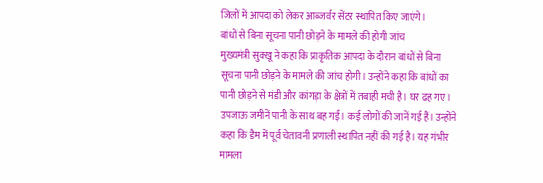जिलों में आपदा को लेकर आब्जर्वर सेंटर स्थापित किए जाएंगे।
बांधों से बिना सूचना पानी छोड़ने के मामले की होगी जांच
मुख्यमंत्री सुक्खू ने कहा कि प्राकृतिक आपदा के दौरान बांधों से बिना सूचना पानी छोड़ने के मामले की जांच होगी। उन्होंने कहा कि बांधों का पानी छोड़ने से मंडी और कांगड़ा के क्षेत्रों में तबाही मची है। घर ढह गए। उपजाऊ जमीनें पानी के साथ बह गईं। कई लोगों की जानें गई हैं। उन्होंने कहा कि डैम में पूर्व चेतावनी प्रणाली स्थापित नहीं की गई है। यह गंभीर मामला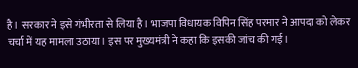है। सरकार ने इसे गंभीरता से लिया है। भाजपा विधायक विपिन सिंह परमार ने आपदा को लेकर चर्चा में यह मामला उठाया। इस पर मुख्यमंत्री ने कहा कि इसकी जांच की गई।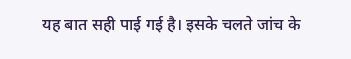यह बात सही पाई गई है। इसके चलते जांच के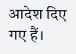आदेश दिए गए हैं।